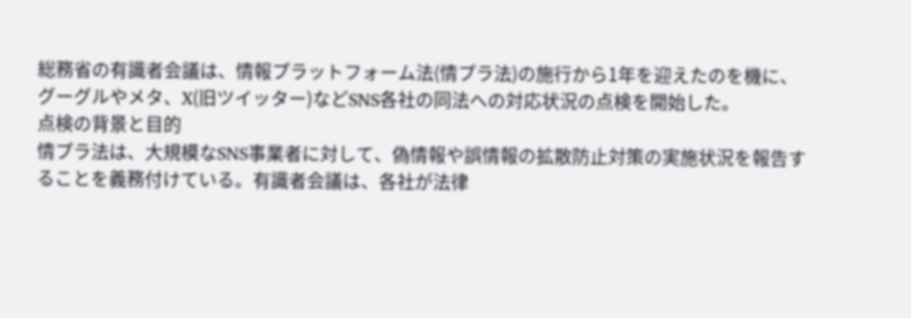総務省の有識者会議は、情報プラットフォーム法(情プラ法)の施行から1年を迎えたのを機に、グーグルやメタ、X(旧ツイッター)などSNS各社の同法への対応状況の点検を開始した。
点検の背景と目的
情プラ法は、大規模なSNS事業者に対して、偽情報や誤情報の拡散防止対策の実施状況を報告することを義務付けている。有識者会議は、各社が法律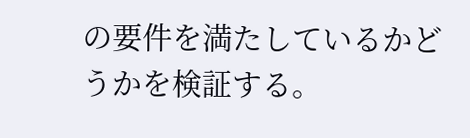の要件を満たしているかどうかを検証する。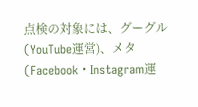点検の対象には、グーグル(YouTube運営)、メタ(Facebook・Instagram運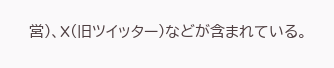営)、X(旧ツイッター)などが含まれている。